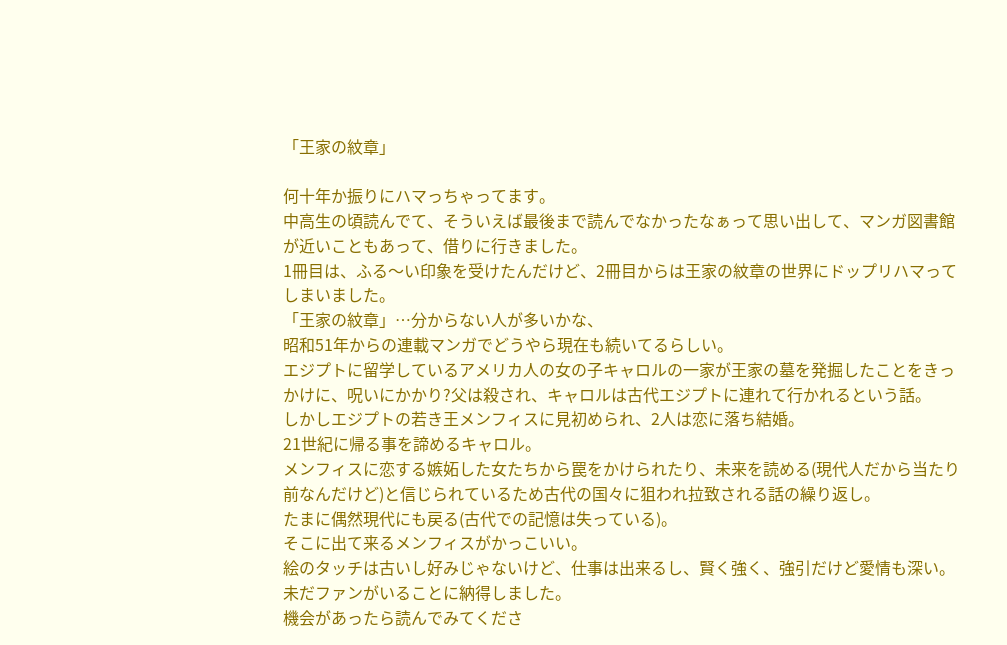「王家の紋章」

何十年か振りにハマっちゃってます。
中高生の頃読んでて、そういえば最後まで読んでなかったなぁって思い出して、マンガ図書館が近いこともあって、借りに行きました。
1冊目は、ふる〜い印象を受けたんだけど、2冊目からは王家の紋章の世界にドップリハマってしまいました。
「王家の紋章」…分からない人が多いかな、
昭和51年からの連載マンガでどうやら現在も続いてるらしい。
エジプトに留学しているアメリカ人の女の子キャロルの一家が王家の墓を発掘したことをきっかけに、呪いにかかり?父は殺され、キャロルは古代エジプトに連れて行かれるという話。
しかしエジプトの若き王メンフィスに見初められ、2人は恋に落ち結婚。
21世紀に帰る事を諦めるキャロル。
メンフィスに恋する嫉妬した女たちから罠をかけられたり、未来を読める(現代人だから当たり前なんだけど)と信じられているため古代の国々に狙われ拉致される話の繰り返し。
たまに偶然現代にも戻る(古代での記憶は失っている)。
そこに出て来るメンフィスがかっこいい。
絵のタッチは古いし好みじゃないけど、仕事は出来るし、賢く強く、強引だけど愛情も深い。
未だファンがいることに納得しました。
機会があったら読んでみてくださ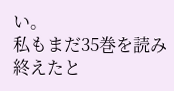い。
私もまだ35巻を読み終えたと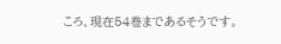ころ、現在54巻まであるそうです。